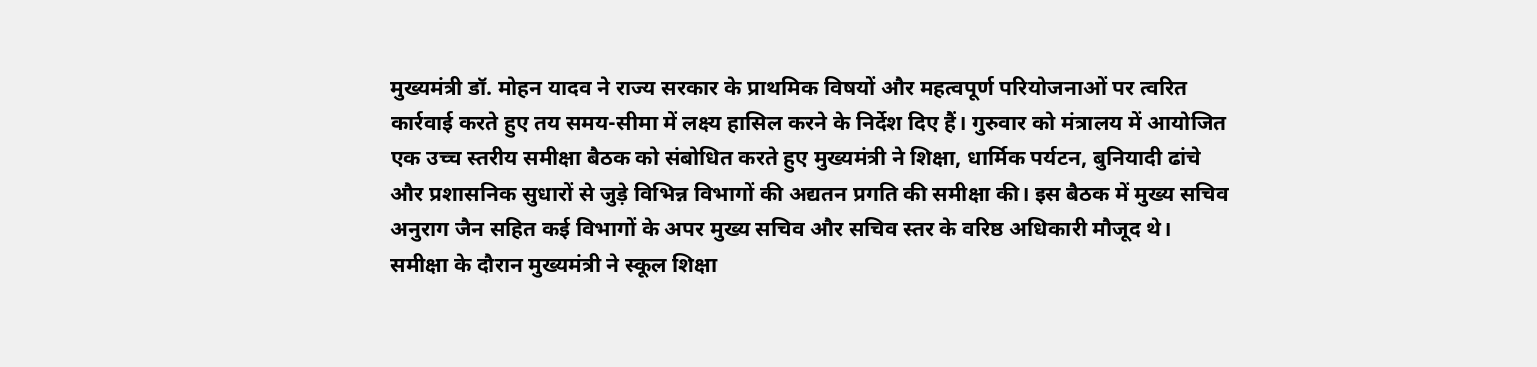मुख्यमंत्री डॉ. मोहन यादव ने राज्य सरकार के प्राथमिक विषयों और महत्वपूर्ण परियोजनाओं पर त्वरित कार्रवाई करते हुए तय समय-सीमा में लक्ष्य हासिल करने के निर्देश दिए हैं। गुरुवार को मंत्रालय में आयोजित एक उच्च स्तरीय समीक्षा बैठक को संबोधित करते हुए मुख्यमंत्री ने शिक्षा, धार्मिक पर्यटन, बुनियादी ढांचे और प्रशासनिक सुधारों से जुड़े विभिन्न विभागों की अद्यतन प्रगति की समीक्षा की। इस बैठक में मुख्य सचिव अनुराग जैन सहित कई विभागों के अपर मुख्य सचिव और सचिव स्तर के वरिष्ठ अधिकारी मौजूद थे।
समीक्षा के दौरान मुख्यमंत्री ने स्कूल शिक्षा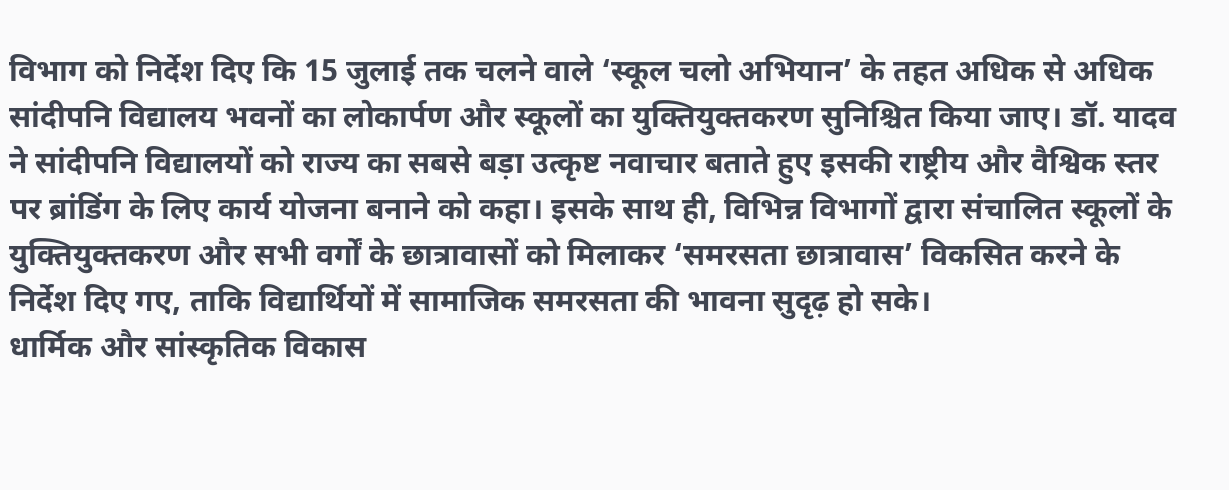विभाग को निर्देश दिए कि 15 जुलाई तक चलने वाले ‘स्कूल चलो अभियान’ के तहत अधिक से अधिक सांदीपनि विद्यालय भवनों का लोकार्पण और स्कूलों का युक्तियुक्तकरण सुनिश्चित किया जाए। डॉ. यादव ने सांदीपनि विद्यालयों को राज्य का सबसे बड़ा उत्कृष्ट नवाचार बताते हुए इसकी राष्ट्रीय और वैश्विक स्तर पर ब्रांडिंग के लिए कार्य योजना बनाने को कहा। इसके साथ ही, विभिन्न विभागों द्वारा संचालित स्कूलों के युक्तियुक्तकरण और सभी वर्गों के छात्रावासों को मिलाकर ‘समरसता छात्रावास’ विकसित करने के निर्देश दिए गए, ताकि विद्यार्थियों में सामाजिक समरसता की भावना सुदृढ़ हो सके।
धार्मिक और सांस्कृतिक विकास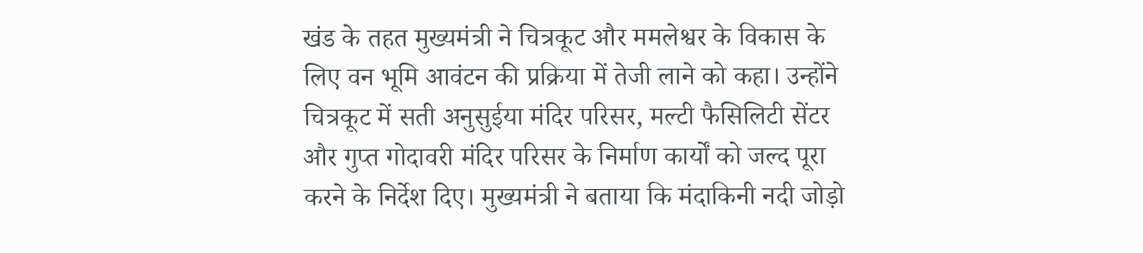खंड के तहत मुख्यमंत्री ने चित्रकूट और ममलेश्वर के विकास के लिए वन भूमि आवंटन की प्रक्रिया में तेजी लाने को कहा। उन्होंने चित्रकूट में सती अनुसुईया मंदिर परिसर, मल्टी फैसिलिटी सेंटर और गुप्त गोदावरी मंदिर परिसर के निर्माण कार्यों को जल्द पूरा करने के निर्देश दिए। मुख्यमंत्री ने बताया कि मंदाकिनी नदी जोड़ो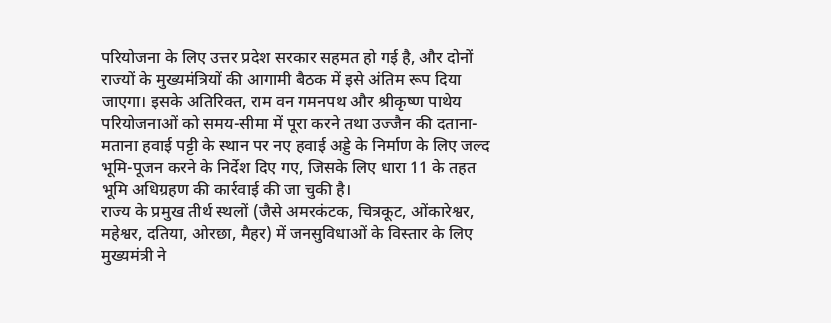परियोजना के लिए उत्तर प्रदेश सरकार सहमत हो गई है, और दोनों राज्यों के मुख्यमंत्रियों की आगामी बैठक में इसे अंतिम रूप दिया जाएगा। इसके अतिरिक्त, राम वन गमनपथ और श्रीकृष्ण पाथेय परियोजनाओं को समय-सीमा में पूरा करने तथा उज्जैन की दताना-मताना हवाई पट्टी के स्थान पर नए हवाई अड्डे के निर्माण के लिए जल्द भूमि-पूजन करने के निर्देश दिए गए, जिसके लिए धारा 11 के तहत भूमि अधिग्रहण की कार्रवाई की जा चुकी है।
राज्य के प्रमुख तीर्थ स्थलों (जैसे अमरकंटक, चित्रकूट, ओंकारेश्वर, महेश्वर, दतिया, ओरछा, मैहर) में जनसुविधाओं के विस्तार के लिए मुख्यमंत्री ने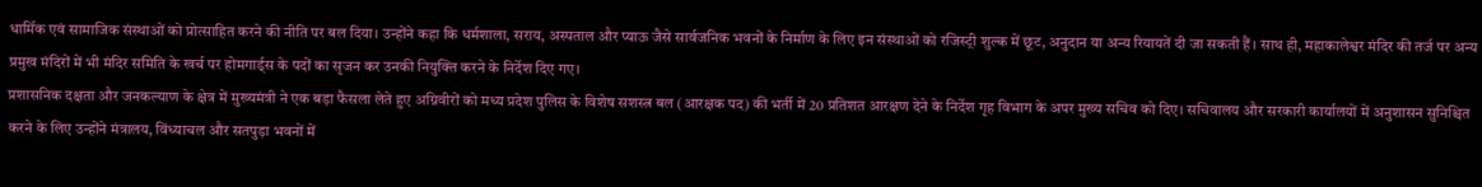धार्मिक एवं सामाजिक संस्थाओं को प्रोत्साहित करने की नीति पर बल दिया। उन्होंने कहा कि धर्मशाला, सराय, अस्पताल और प्याऊ जैसे सार्वजनिक भवनों के निर्माण के लिए इन संस्थाओं को रजिस्ट्री शुल्क में छूट, अनुदान या अन्य रियायतें दी जा सकती हैं। साथ ही, महाकालेश्वर मंदिर की तर्ज पर अन्य प्रमुख मंदिरों में भी मंदिर समिति के खर्च पर होमगार्ड्स के पदों का सृजन कर उनकी नियुक्ति करने के निर्देश दिए गए।
प्रशासनिक दक्षता और जनकल्याण के क्षेत्र में मुख्यमंत्री ने एक बड़ा फैसला लेते हुए अग्निवीरों को मध्य प्रदेश पुलिस के विशेष सशस्त्र बल (आरक्षक पद) की भर्ती में 20 प्रतिशत आरक्षण देने के निर्देश गृह विभाग के अपर मुख्य सचिव को दिए। सचिवालय और सरकारी कार्यालयों में अनुशासन सुनिश्चित करने के लिए उन्होंने मंत्रालय, विंध्याचल और सतपुड़ा भवनों में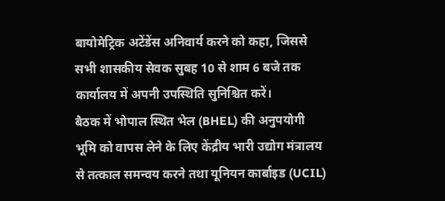बायोमेट्रिक अटेंडेंस अनिवार्य करने को कहा, जिससे सभी शासकीय सेवक सुबह 10 से शाम 6 बजे तक कार्यालय में अपनी उपस्थिति सुनिश्चित करें।
बैठक में भोपाल स्थित भेल (BHEL) की अनुपयोगी भूमि को वापस लेने के लिए केंद्रीय भारी उद्योग मंत्रालय से तत्काल समन्वय करने तथा यूनियन कार्बाइड (UCIL)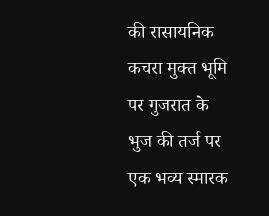की रासायनिक कचरा मुक्त भूमि पर गुजरात के भुज की तर्ज पर एक भव्य स्मारक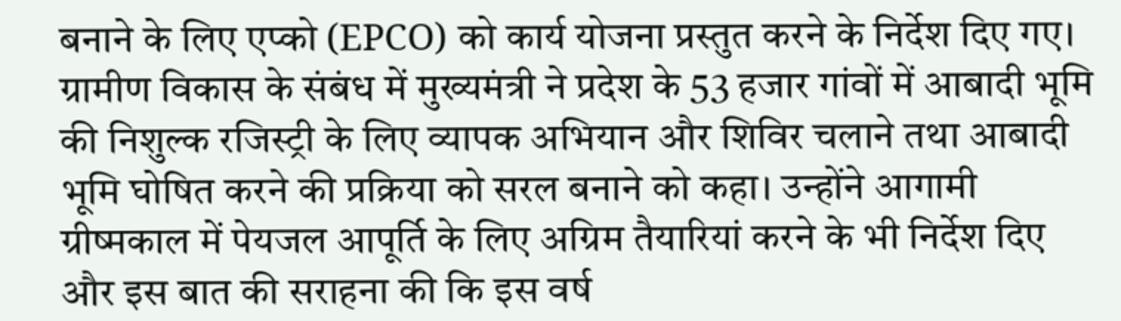बनाने के लिए एप्को (EPCO) को कार्य योजना प्रस्तुत करने के निर्देश दिए गए। ग्रामीण विकास के संबंध में मुख्यमंत्री ने प्रदेश के 53 हजार गांवों में आबादी भूमि की निशुल्क रजिस्ट्री के लिए व्यापक अभियान और शिविर चलाने तथा आबादी भूमि घोषित करने की प्रक्रिया को सरल बनाने को कहा। उन्होंने आगामी ग्रीष्मकाल में पेयजल आपूर्ति के लिए अग्रिम तैयारियां करने के भी निर्देश दिए और इस बात की सराहना की कि इस वर्ष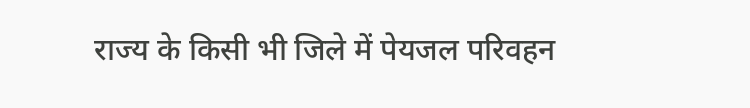राज्य के किसी भी जिले में पेयजल परिवहन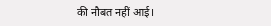की नौबत नहीं आई।